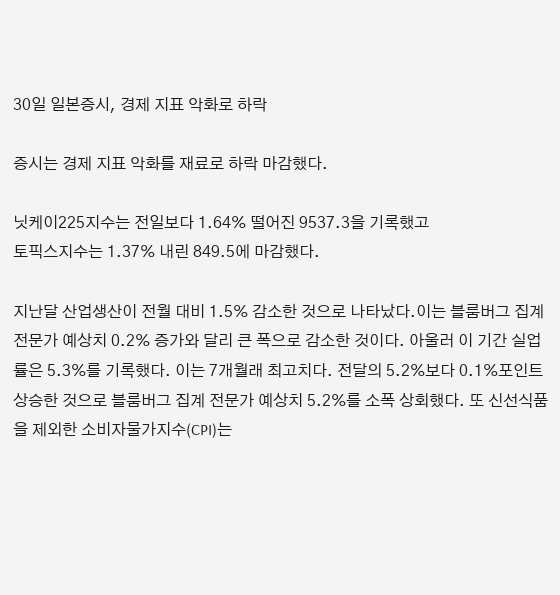30일 일본증시, 경제 지표 악화로 하락

증시는 경제 지표 악화를 재료로 하락 마감했다.

닛케이225지수는 전일보다 1.64% 떨어진 9537.3을 기록했고
토픽스지수는 1.37% 내린 849.5에 마감했다.

지난달 산업생산이 전월 대비 1.5% 감소한 것으로 나타났다.이는 블룸버그 집계 전문가 예상치 0.2% 증가와 달리 큰 폭으로 감소한 것이다. 아울러 이 기간 실업률은 5.3%를 기록했다. 이는 7개월래 최고치다. 전달의 5.2%보다 0.1%포인트 상승한 것으로 블룸버그 집계 전문가 예상치 5.2%를 소폭 상회했다. 또 신선식품을 제외한 소비자물가지수(CPI)는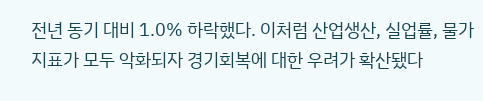전년 동기 대비 1.0% 하락했다. 이처럼 산업생산, 실업률, 물가 지표가 모두 악화되자 경기회복에 대한 우려가 확산됐다